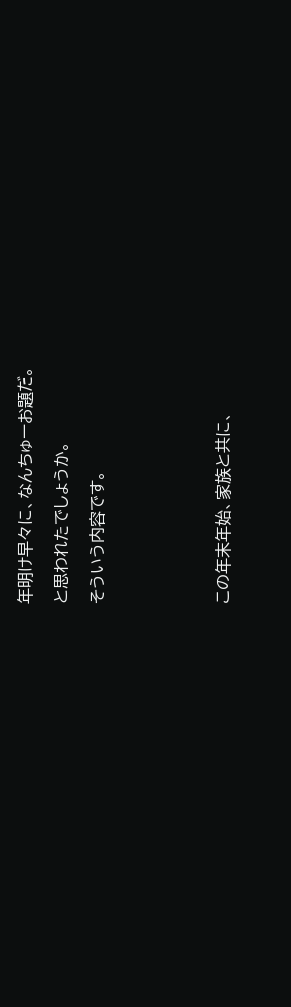年明け早々に、なんちゅーお題だ。

と思われたでしょうか。

そういう内容です。






この年末年始、家族と共に、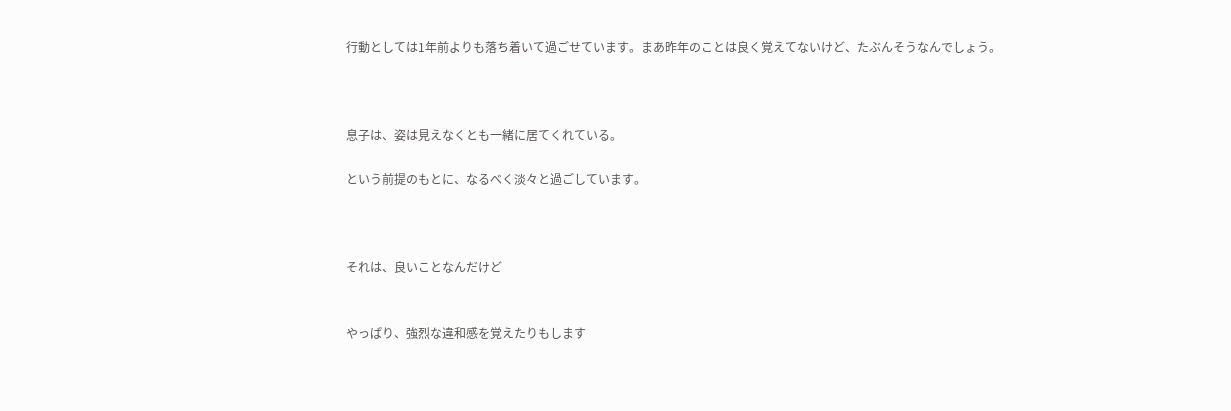行動としては1年前よりも落ち着いて過ごせています。まあ昨年のことは良く覚えてないけど、たぶんそうなんでしょう。



息子は、姿は見えなくとも一緒に居てくれている。

という前提のもとに、なるべく淡々と過ごしています。



それは、良いことなんだけど


やっぱり、強烈な違和感を覚えたりもします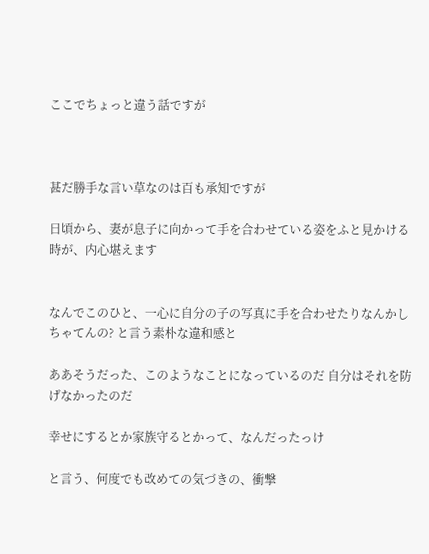ここでちょっと違う話ですが



甚だ勝手な言い草なのは百も承知ですが

日頃から、妻が息子に向かって手を合わせている姿をふと見かける時が、内心堪えます


なんでこのひと、一心に自分の子の写真に手を合わせたりなんかしちゃてんの? と言う素朴な違和感と

ああそうだった、このようなことになっているのだ 自分はそれを防げなかったのだ

幸せにするとか家族守るとかって、なんだったっけ

と言う、何度でも改めての気づきの、衝撃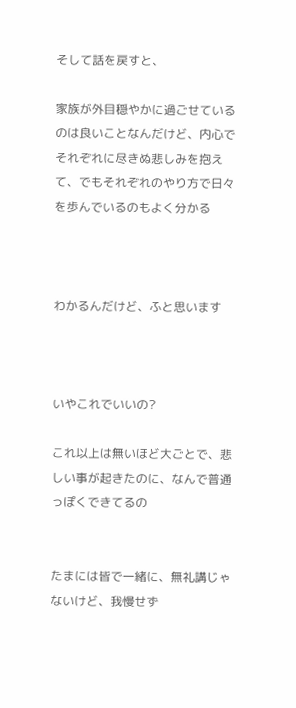そして話を戻すと、

家族が外目穏やかに過ごせているのは良いことなんだけど、内心でそれぞれに尽きぬ悲しみを抱えて、でもそれぞれのやり方で日々を歩んでいるのもよく分かる



わかるんだけど、ふと思います



いやこれでいいの?

これ以上は無いほど大ごとで、悲しい事が起きたのに、なんで普通っぽくできてるの


たまには皆で一緒に、無礼講じゃないけど、我慢せず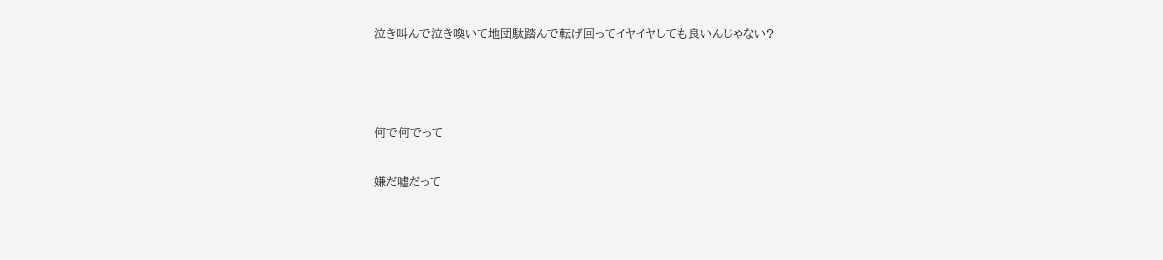泣き叫んで泣き喚いて地団駄踏んで転げ回ってイヤイヤしても良いんじゃない?



何で何でって

嫌だ嘘だって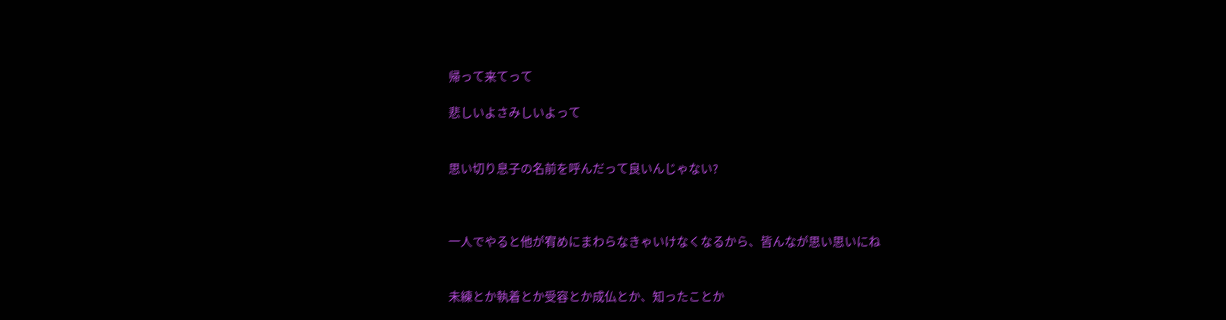帰って来てって

悲しいよさみしいよって


思い切り息子の名前を呼んだって良いんじゃない?



一人でやると他が宥めにまわらなきゃいけなくなるから、皆んなが思い思いにね


未練とか執着とか受容とか成仏とか、知ったことか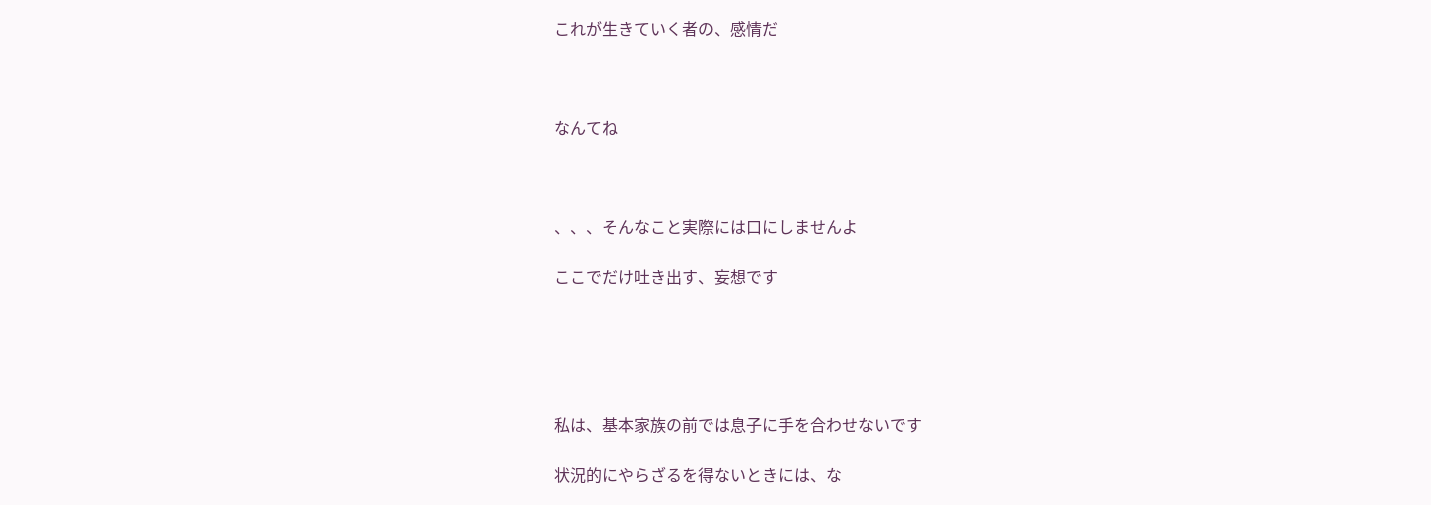これが生きていく者の、感情だ



なんてね



、、、そんなこと実際には口にしませんよ

ここでだけ吐き出す、妄想です





私は、基本家族の前では息子に手を合わせないです

状況的にやらざるを得ないときには、な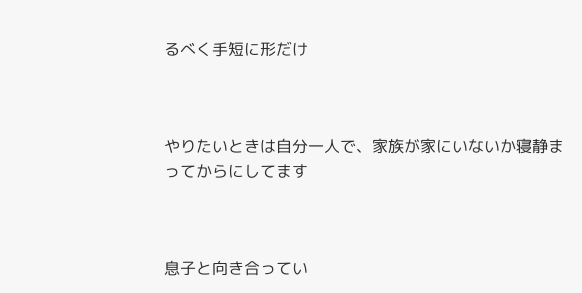るべく手短に形だけ



やりたいときは自分一人で、家族が家にいないか寝静まってからにしてます



息子と向き合ってい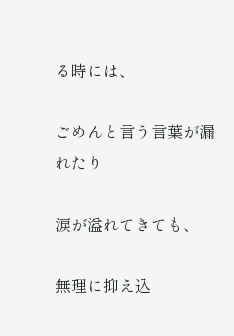る時には、

ごめんと言う言葉が漏れたり

涙が溢れてきても、

無理に抑え込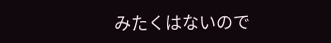みたくはないので